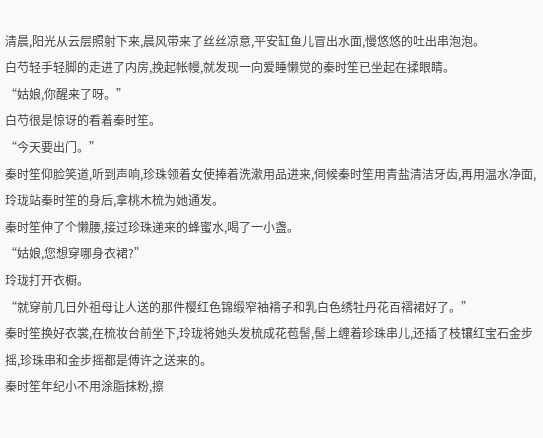清晨,阳光从云层照射下来,晨风带来了丝丝凉意,平安缸鱼儿冒出水面,慢悠悠的吐出串泡泡。
白芍轻手轻脚的走进了内房,挽起帐幔,就发现一向爱睡懒觉的秦时笙已坐起在揉眼睛。
“姑娘,你醒来了呀。”
白芍很是惊讶的看着秦时笙。
“今天要出门。”
秦时笙仰脸笑道,听到声响,珍珠领着女使捧着洗漱用品进来,伺候秦时笙用青盐清洁牙齿,再用温水净面,玲珑站秦时笙的身后,拿桃木梳为她通发。
秦时笙伸了个懒腰,接过珍珠递来的蜂蜜水,喝了一小盏。
“姑娘,您想穿哪身衣裙?”
玲珑打开衣橱。
“就穿前几日外祖母让人送的那件樱红色锦缎窄袖褙子和乳白色绣牡丹花百褶裙好了。”
秦时笙换好衣裳,在梳妆台前坐下,玲珑将她头发梳成花苞髻,髻上缠着珍珠串儿,还插了枝镶红宝石金步摇,珍珠串和金步摇都是傅许之送来的。
秦时笙年纪小不用涂脂抹粉,擦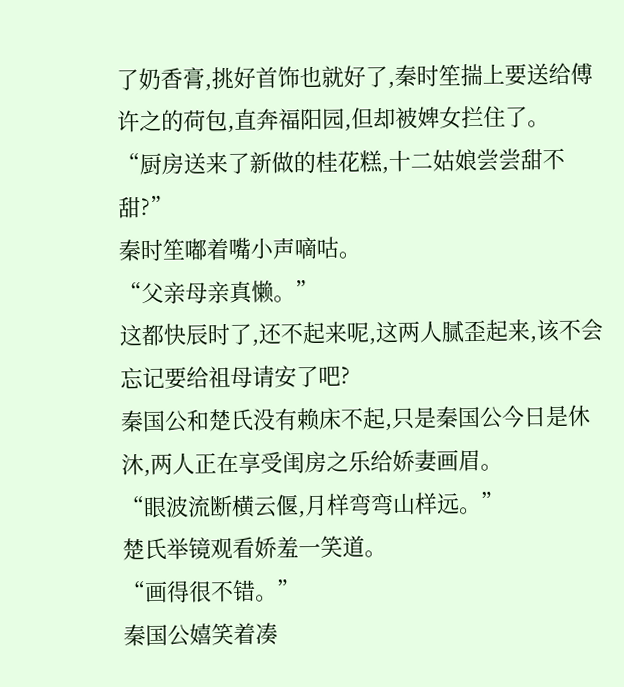了奶香膏,挑好首饰也就好了,秦时笙揣上要送给傅许之的荷包,直奔福阳园,但却被婢女拦住了。
“厨房送来了新做的桂花糕,十二姑娘尝尝甜不甜?”
秦时笙嘟着嘴小声嘀咕。
“父亲母亲真懒。”
这都快辰时了,还不起来呢,这两人腻歪起来,该不会忘记要给祖母请安了吧?
秦国公和楚氏没有赖床不起,只是秦国公今日是休沐,两人正在享受闺房之乐给娇妻画眉。
“眼波流断横云偃,月样弯弯山样远。”
楚氏举镜观看娇羞一笑道。
“画得很不错。”
秦国公嬉笑着凑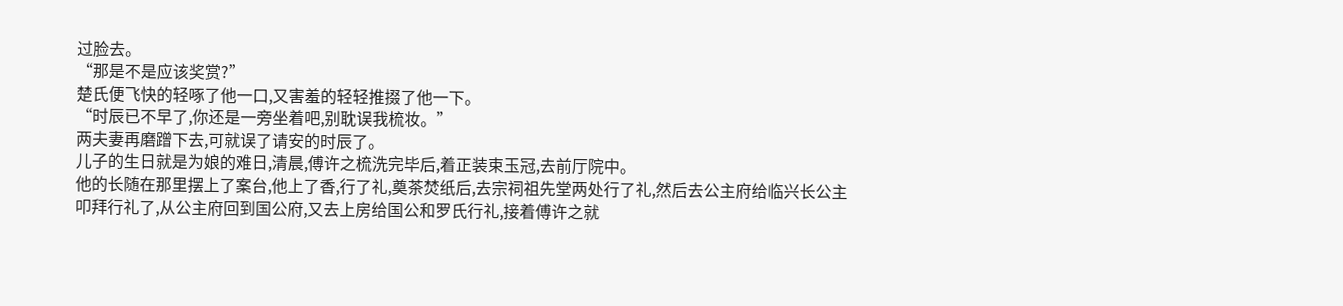过脸去。
“那是不是应该奖赏?”
楚氏便飞快的轻啄了他一口,又害羞的轻轻推掇了他一下。
“时辰已不早了,你还是一旁坐着吧,别耽误我梳妆。”
两夫妻再磨蹭下去,可就误了请安的时辰了。
儿子的生日就是为娘的难日,清晨,傅许之梳洗完毕后,着正装束玉冠,去前厅院中。
他的长随在那里摆上了案台,他上了香,行了礼,奠茶焚纸后,去宗祠祖先堂两处行了礼,然后去公主府给临兴长公主叩拜行礼了,从公主府回到国公府,又去上房给国公和罗氏行礼,接着傅许之就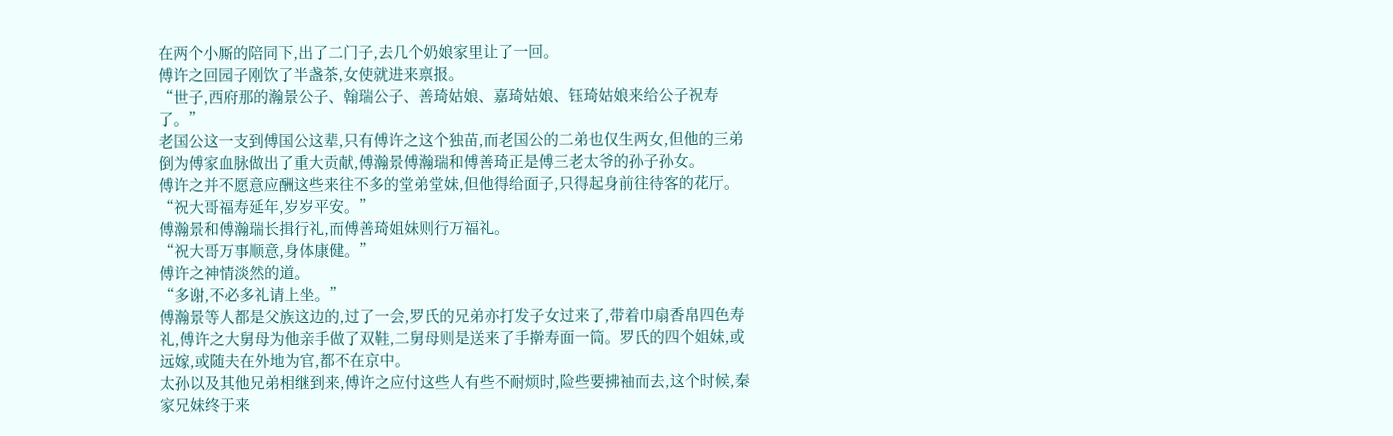在两个小厮的陪同下,出了二门子,去几个奶娘家里让了一回。
傅许之回园子刚饮了半盏茶,女使就进来禀报。
“世子,西府那的瀚景公子、翰瑞公子、善琦姑娘、嘉琦姑娘、钰琦姑娘来给公子祝寿了。”
老国公这一支到傅国公这辈,只有傅许之这个独苗,而老国公的二弟也仅生两女,但他的三弟倒为傅家血脉做出了重大贡献,傅瀚景傅瀚瑞和傅善琦正是傅三老太爷的孙子孙女。
傅许之并不愿意应酬这些来往不多的堂弟堂妹,但他得给面子,只得起身前往待客的花厅。
“祝大哥福寿延年,岁岁平安。”
傅瀚景和傅瀚瑞长揖行礼,而傅善琦姐妹则行万福礼。
“祝大哥万事顺意,身体康健。”
傅许之神情淡然的道。
“多谢,不必多礼请上坐。”
傅瀚景等人都是父族这边的,过了一会,罗氏的兄弟亦打发子女过来了,带着巾扇香帛四色寿礼,傅许之大舅母为他亲手做了双鞋,二舅母则是送来了手擀寿面一筒。罗氏的四个姐妹,或远嫁,或随夫在外地为官,都不在京中。
太孙以及其他兄弟相继到来,傅许之应付这些人有些不耐烦时,险些要拂袖而去,这个时候,秦家兄妹终于来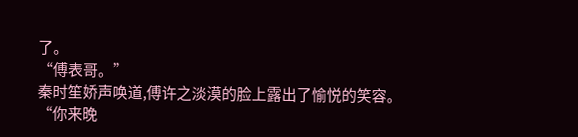了。
“傅表哥。”
秦时笙娇声唤道,傅许之淡漠的脸上露出了愉悦的笑容。
“你来晚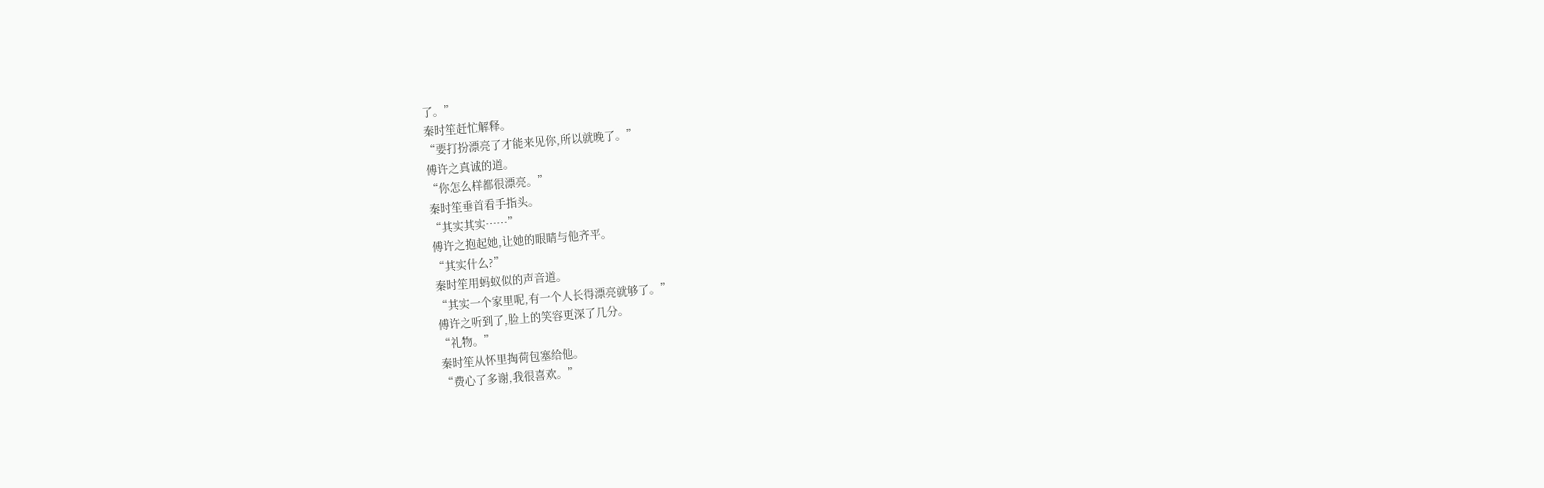了。”
秦时笙赶忙解释。
“要打扮漂亮了才能来见你,所以就晚了。”
傅许之真诚的道。
“你怎么样都很漂亮。”
秦时笙垂首看手指头。
“其实其实……”
傅许之抱起她,让她的眼睛与他齐平。
“其实什么?”
秦时笙用蚂蚁似的声音道。
“其实一个家里呢,有一个人长得漂亮就够了。”
傅许之听到了,脸上的笑容更深了几分。
“礼物。”
秦时笙从怀里掏荷包塞给他。
“费心了多谢,我很喜欢。”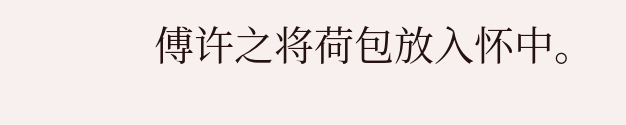傅许之将荷包放入怀中。